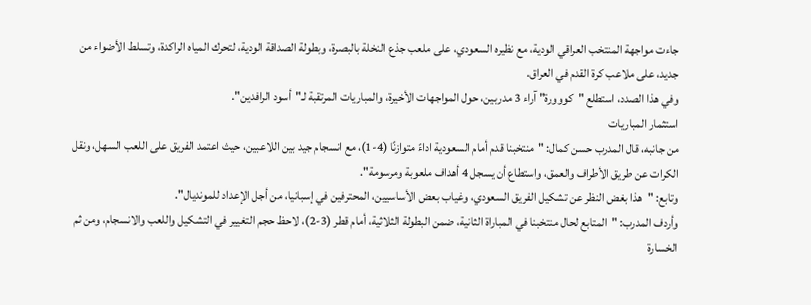جاءت مواجهة المنتخب العراقي الودية، مع نظيره السعودي، على ملعب جذع النخلة بالبصرة، وبطولة الصداقة الودية، لتحرك المياه الراكدة، وتسلط الأضواء من جديد، على ملاعب كرة القدم في العراق.
وفي هذا الصدد، استطلع "كووورة" آراء 3 مدربين، حول المواجهات الأخيرة، والمباريات المرتقبة لـ"أسود الرافدين".
استثمار المباريات
من جانبه، قال المدرب حسن كمال: "منتخبنا قدم أمام السعودية اداءً متوازنًا (4-1)، مع انسجام جيد بين اللاعبين، حيث اعتمد الفريق على اللعب السهل، ونقل الكرات عن طريق الأطراف والعمق، واستطاع أن يسجل 4 أهداف ملعوبة ومرسومة".
وتابع: "هذا بغض النظر عن تشكيل الفريق السعودي، وغياب بعض الأساسيين، المحترفين في إسبانيا، من أجل الإعداد للمونديال".
وأردف المدرب: "المتابع لحال منتخبنا في المباراة الثانية، ضمن البطولة الثلاثية، أمام قطر (3-2)، لاحظ حجم التغيير في التشكيل واللعب والانسجام، ومن ثم الخسارة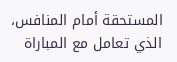المستحقة أمام المنافس، الذي تعامل مع المباراة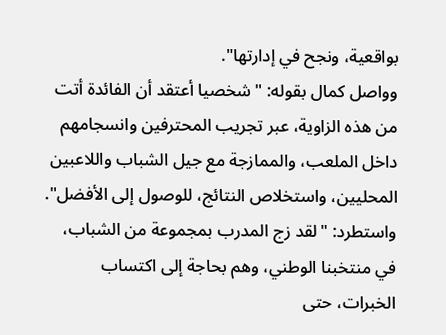بواقعية، ونجح في إدارتها".
وواصل كمال بقوله: "شخصيا أعتقد أن الفائدة أتت من هذه الزاوية، عبر تجريب المحترفين وانسجامهم داخل الملعب، والممازجة مع جيل الشباب واللاعبين المحليين، واستخلاص النتائج، للوصول إلى الأفضل".
واستطرد: "لقد زج المدرب بمجموعة من الشباب، في منتخبنا الوطني، وهم بحاجة إلى اكتساب الخبرات، حتى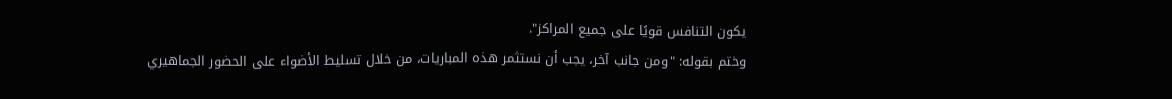يكون التنافس قويًا على جميع المراكز".
وختم بقوله: "ومن جانب آخر، يجب أن نستثمر هذه المباريات، من خلال تسليط الأضواء على الحضور الجماهيري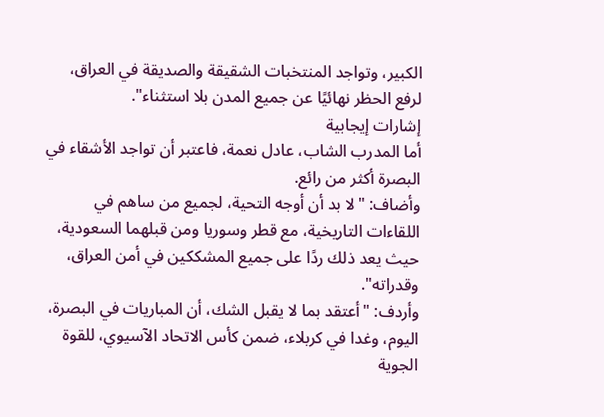الكبير، وتواجد المنتخبات الشقيقة والصديقة في العراق، لرفع الحظر نهائيًا عن جميع المدن بلا استثناء".
إشارات إيجابية
أما المدرب الشاب، عادل نعمة، فاعتبر أن تواجد الأشقاء في البصرة أكثر من رائع.
وأضاف: "لا بد أن أوجه التحية، لجميع من ساهم في اللقاءات التاريخية، مع قطر وسوريا ومن قبلهما السعودية، حيث يعد ذلك ردًا على جميع المشككين في أمن العراق، وقدراته".
وأردف: "أعتقد بما لا يقبل الشك، أن المباريات في البصرة، اليوم، وغدا في كربلاء، ضمن كأس الاتحاد الآسيوي، للقوة الجوية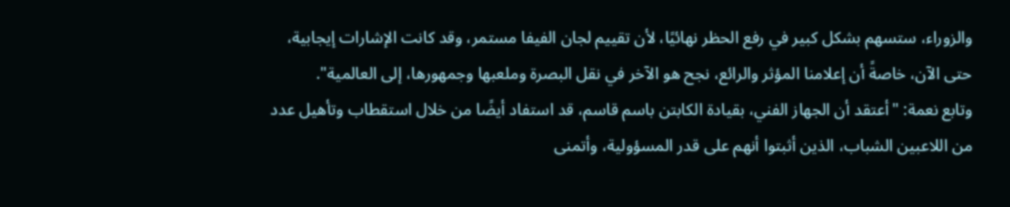والزوراء، ستسهم بشكل كبير في رفع الحظر نهائيًا، لأن تقييم لجان الفيفا مستمر، وقد كانت الإشارات إيجابية، حتى الآن، خاصةً أن إعلامنا المؤثر والرائع، نجح هو الآخر في نقل البصرة وملعبها وجمهورها، إلى العالمية".
وتابع نعمة: "أعتقد أن الجهاز الفني، بقيادة الكابتن باسم قاسم، قد استفاد أيضًا من خلال استقطاب وتأهيل عدد من اللاعبين الشباب، الذين أثبتوا أنهم على قدر المسؤولية، وأتمنى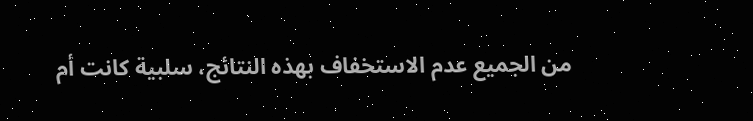من الجميع عدم الاستخفاف بهذه النتائج، سلبية كانت أم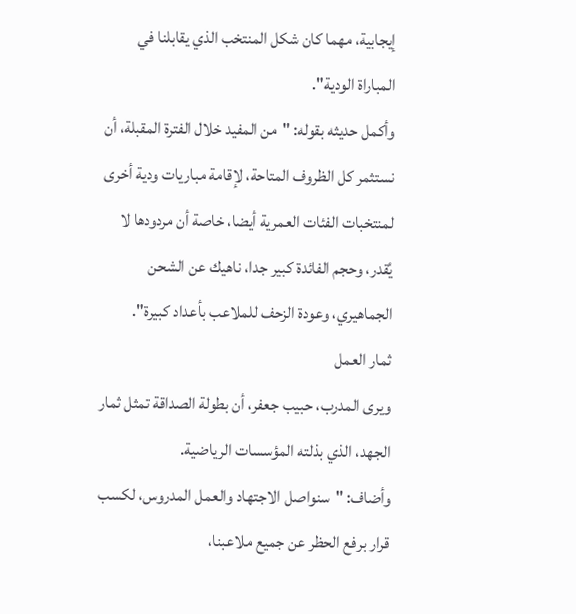إيجابية، مهما كان شكل المنتخب الذي يقابلنا في المباراة الودية".
وأكمل حديثه بقوله: "من المفيد خلال الفترة المقبلة، أن نستثمر كل الظروف المتاحة، لإقامة مباريات ودية أخرى لمنتخبات الفئات العمرية أيضا، خاصة أن مردودها لا يُقدر، وحجم الفائدة كبير جدا، ناهيك عن الشحن الجماهيري، وعودة الزحف للملاعب بأعداد كبيرة".
ثمار العمل
ويرى المدرب، حبيب جعفر، أن بطولة الصداقة تمثل ثمار الجهد، الذي بذلته المؤسسات الرياضية.
وأضاف: "سنواصل الاجتهاد والعمل المدروس، لكسب قرار برفع الحظر عن جميع ملاعبنا،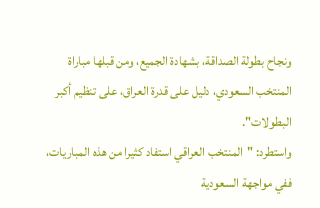ونجاح بطولة الصداقة، بشهادة الجميع، ومن قبلها مباراة المنتخب السعودي، دليل على قدرة العراق، على تنظيم أكبر البطولات".
واستطرد: "المنتخب العراقي استفاد كثيرا من هذه المباريات، ففي مواجهة السعودية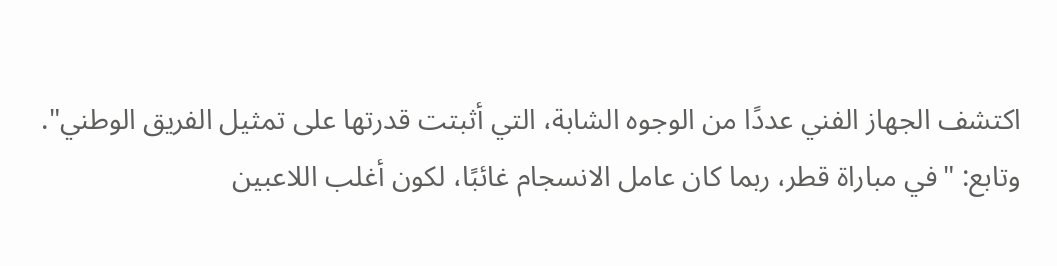اكتشف الجهاز الفني عددًا من الوجوه الشابة، التي أثبتت قدرتها على تمثيل الفريق الوطني".
وتابع: "في مباراة قطر، ربما كان عامل الانسجام غائبًا، لكون أغلب اللاعبين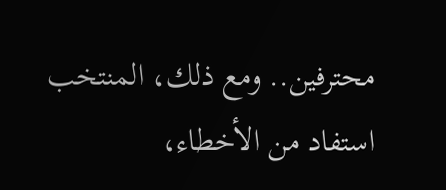محترفين.. ومع ذلك، المنتخب استفاد من الأخطاء،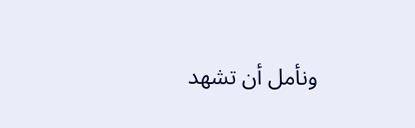ونأمل أن تشهد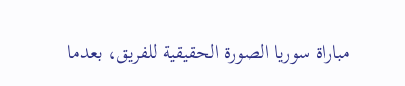مباراة سوريا الصورة الحقيقية للفريق، بعدما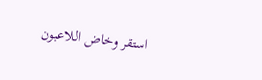استقر وخاض اللاعبون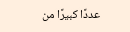عددًا كبيرًا من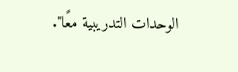الوحدات التدريبية معًا".